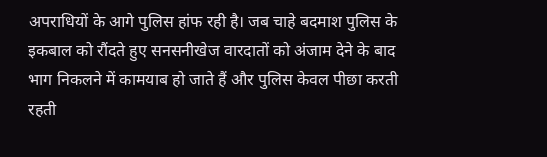अपराधियों के आगे पुलिस हांफ रही है। जब चाहे बदमाश पुलिस के इकबाल को रौंदते हुए सनसनीखेज वारदातों को अंजाम देने के बाद भाग निकलने में कामयाब हो जाते हैं और पुलिस केवल पीछा करती रहती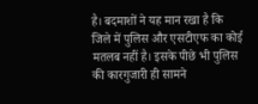है। बदमाशों ने यह मान रखा है कि जिले में पुलिस और एसटीएफ का कोई मतलब नहीं है। इसके पीछे भी पुलिस की कारगुजारी ही सामने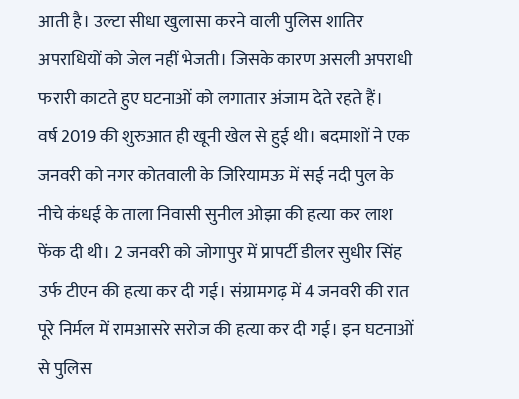आती है। उल्टा सीधा खुलासा करने वाली पुलिस शातिर अपराधियों को जेल नहीं भेजती। जिसके कारण असली अपराधी फरारी काटते हुए घटनाओं को लगातार अंजाम देते रहते हैं।
वर्ष 2019 की शुरुआत ही खूनी खेल से हुई थी। बदमाशों ने एक जनवरी को नगर कोतवाली के जिरियामऊ में सई नदी पुल के नीचे कंधई के ताला निवासी सुनील ओझा की हत्या कर लाश फेंक दी थी। 2 जनवरी को जोगापुर में प्रापर्टी डीलर सुधीर सिंह उर्फ टीएन की हत्या कर दी गई। संग्रामगढ़ में 4 जनवरी की रात पूरे निर्मल में रामआसरे सरोज की हत्या कर दी गई। इन घटनाओं से पुलिस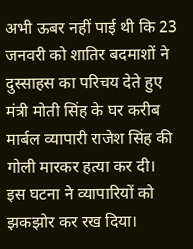अभी ऊबर नहीं पाई थी कि 23 जनवरी को शातिर बदमाशों ने दुस्साहस का परिचय देते हुए मंत्री मोती सिंह के घर करीब मार्बल व्यापारी राजेश सिंह की गोली मारकर हत्या कर दी।
इस घटना ने व्यापारियों को झकझोर कर रख दिया।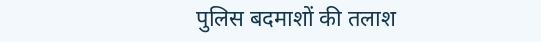पुलिस बदमाशों की तलाश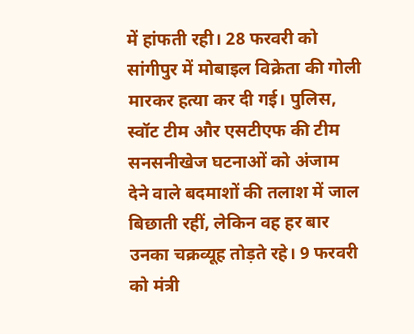में हांफती रही। 28 फरवरी को सांगीपुर में मोबाइल विक्रेता की गोली मारकर हत्या कर दी गई। पुलिस, स्वॉट टीम और एसटीएफ की टीम सनसनीखेज घटनाओं को अंजाम देने वाले बदमाशों की तलाश में जाल बिछाती रहीं, लेकिन वह हर बार उनका चक्रव्यूह तोड़ते रहे। 9 फरवरी को मंत्री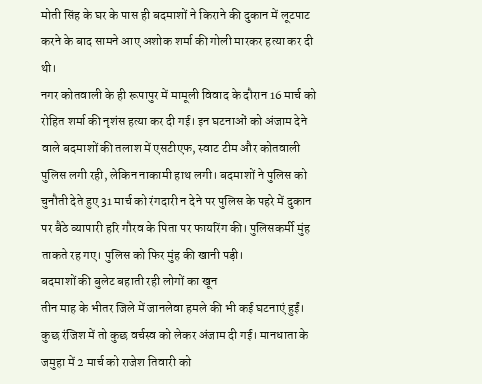मोती सिंह के घर के पास ही बदमाशों ने किराने की दुकान में लूटपाट करने के बाद सामने आए अशोक शर्मा की गोली मारकर हत्या कर दी थी।
नगर कोतवाली के ही रूपापुर में मामूली विवाद के दौरान 16 मार्च को रोहित शर्मा की नृशंस हत्या कर दी गई। इन घटनाओं को अंजाम देने वाले बदमाशों की तलाश में एसटीएफ, स्वाट टीम और कोतवाली पुलिस लगी रही, लेकिन नाकामी हाथ लगी। बदमाशों ने पुलिस को चुनौती देते हुए 31 मार्च को रंगदारी न देने पर पुलिस के पहरे में दुकान पर बैठे व्यापारी हरि गौरव के पिता पर फायरिंग की। पुलिसकर्मी मुंह ताकते रह गए। पुलिस को फिर मुंह की खानी पड़ी।
बदमाशों की बुलेट बहाती रही लोगों का खून
तीन माह के भीतर जिले में जानलेवा हमले की भी कई घटनाएं हुईं। कुछ रंजिश में तो कुछ वर्चस्व को लेकर अंजाम दी गई। मानधाता के जमुहा में 2 मार्च को राजेश तिवारी को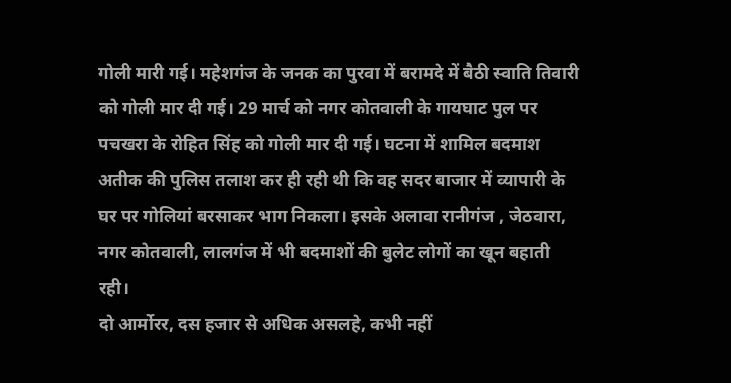गोली मारी गई। महेशगंज के जनक का पुरवा में बरामदे में बैठी स्वाति तिवारी को गोली मार दी गई। 29 मार्च को नगर कोतवाली के गायघाट पुल पर पचखरा के रोहित सिंह को गोली मार दी गई। घटना में शामिल बदमाश अतीक की पुलिस तलाश कर ही रही थी कि वह सदर बाजार में व्यापारी के घर पर गोलियां बरसाकर भाग निकला। इसके अलावा रानीगंज , जेठवारा, नगर कोतवाली, लालगंज में भी बदमाशों की बुलेट लोगों का खून बहाती रही।
दो आर्मोरर, दस हजार से अधिक असलहे, कभी नहीं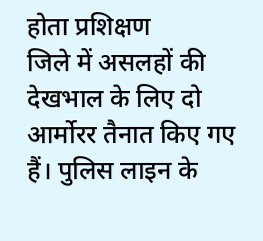होता प्रशिक्षण
जिले में असलहों की देखभाल के लिए दो आर्मोरर तैनात किए गए हैं। पुलिस लाइन के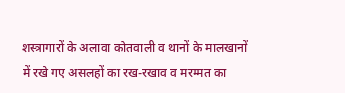शस्त्रागारों के अलावा कोतवाली व थानों के मालखानों में रखे गए असलहों का रख-रखाव व मरम्मत का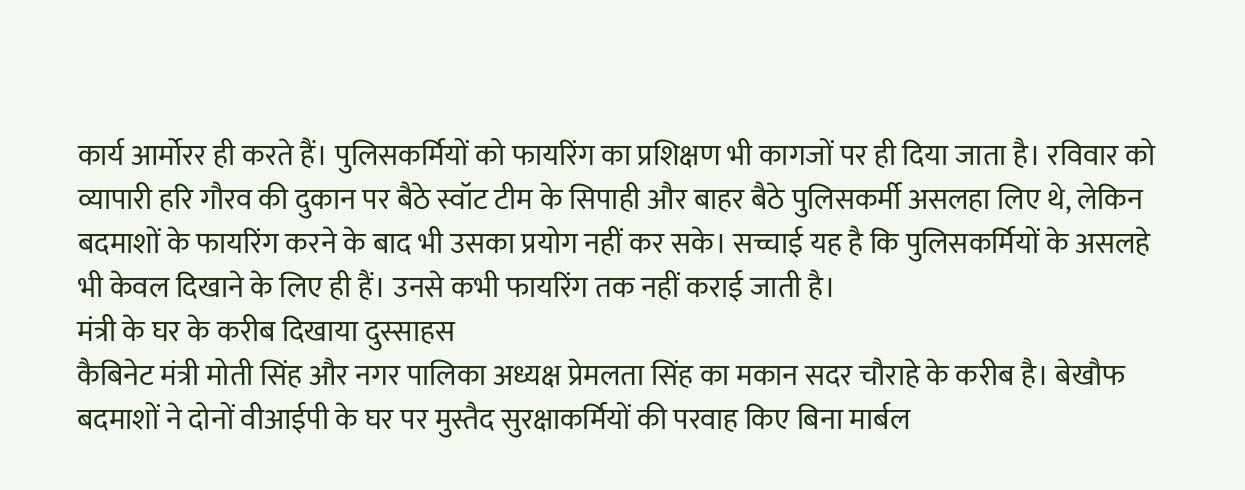कार्य आर्मोरर ही करते हैं। पुलिसकर्मियों को फायरिंग का प्रशिक्षण भी कागजों पर ही दिया जाता है। रविवार को व्यापारी हरि गौरव की दुकान पर बैठे स्वॉट टीम के सिपाही और बाहर बैठे पुलिसकर्मी असलहा लिए थे, लेकिन बदमाशों के फायरिंग करने के बाद भी उसका प्रयोग नहीं कर सके। सच्चाई यह है कि पुलिसकर्मियों के असलहे भी केवल दिखाने के लिए ही हैं। उनसे कभी फायरिंग तक नहीं कराई जाती है।
मंत्री के घर के करीब दिखाया दुस्साहस
कैबिनेट मंत्री मोती सिंह और नगर पालिका अध्यक्ष प्रेमलता सिंह का मकान सदर चौराहे के करीब है। बेखौफ बदमाशों ने दोनों वीआईपी के घर पर मुस्तैद सुरक्षाकर्मियों की परवाह किए बिना मार्बल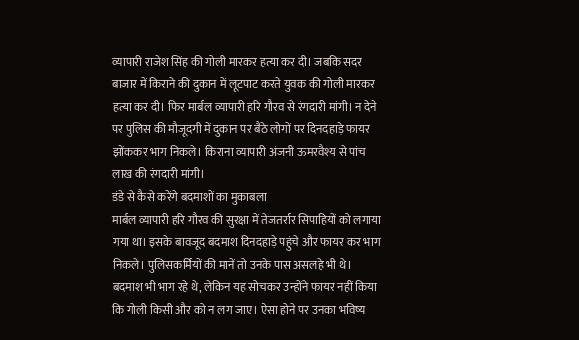व्यापारी राजेश सिंह की गोली मारकर हत्या कर दी। जबकि सदर बाजार में किराने की दुकान में लूटपाट करते युवक की गोली मारकर हत्या कर दी। फिर मार्बल व्यापारी हरि गौरव से रंगदारी मांगी। न देने पर पुलिस की मौजूदगी में दुकान पर बैठे लोगों पर दिनदहाड़े फायर झोंककर भाग निकले। किराना व्यापारी अंजनी ऊमरवैश्य से पांच लाख की रंगदारी मांगी।
डंडे से कैसे करेंगे बदमाशों का मुकाबला
मार्बल व्यापारी हरि गौरव की सुरक्षा में तेजतर्रार सिपाहियों को लगाया गया था। इसके बावजूद बदमाश दिनदहाड़े पहुंचे और फायर कर भाग निकले। पुलिसकर्मियों की मानें तो उनके पास असलहे भी थे। बदमाश भी भाग रहे थे, लेकिन यह सोचकर उन्होंने फायर नहीं किया कि गोली किसी और को न लग जाए। ऐसा होने पर उनका भविष्य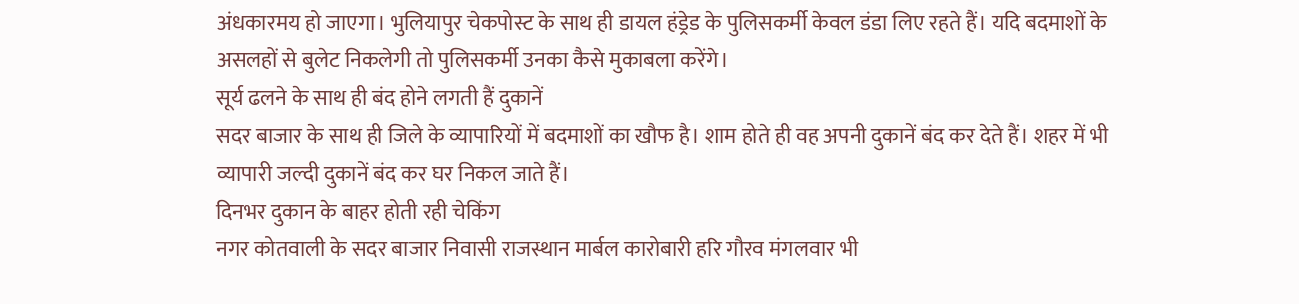अंधकारमय हो जाएगा। भुलियापुर चेकपोस्ट के साथ ही डायल हंड्रेड के पुलिसकर्मी केवल डंडा लिए रहते हैं। यदि बदमाशों के असलहों से बुलेट निकलेगी तो पुलिसकर्मी उनका कैसे मुकाबला करेंगे।
सूर्य ढलने के साथ ही बंद होने लगती हैं दुकानें
सदर बाजार के साथ ही जिले के व्यापारियों में बदमाशों का खौफ है। शाम होते ही वह अपनी दुकानें बंद कर देते हैं। शहर में भी व्यापारी जल्दी दुकानें बंद कर घर निकल जाते हैं।
दिनभर दुकान के बाहर होती रही चेकिंग
नगर कोतवाली के सदर बाजार निवासी राजस्थान मार्बल कारोबारी हरि गौरव मंगलवार भी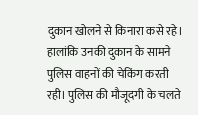दुकान खोलने से किनारा कसे रहे। हालांकि उनकी दुकान के सामने पुलिस वाहनों की चेकिंग करती रही। पुलिस की मौजूदगी के चलते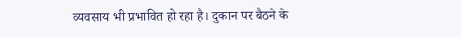व्यवसाय भी प्रभावित हो रहा है। दुकान पर बैठने के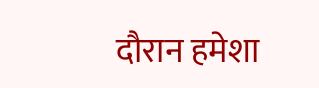दौरान हमेशा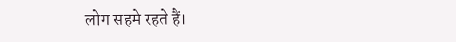लोग सहमे रहते हैं।